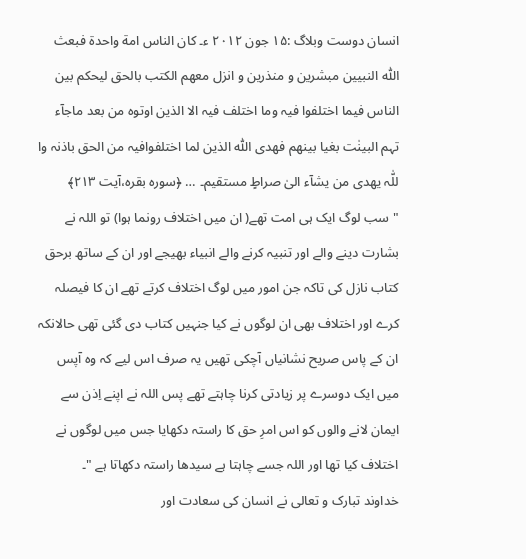انسان دوست وبلاگ :۱۵ جون ۲۰۱۲ ء۔ کان الناس امة واحدة فبعث اللّٰہ النبیین مبشرین و منذرین و انزل معھم الکتب بالحق لیحکم بین الناس فیما اختلفوا فیہ وما اختلف فیہ الا الذین اوتوہ من بعد ماجآء تہم البینٰت بغیا بینھم فھدی اللّٰہ الذین لما اختلفوافیہ من الحق باذنہ وا للّٰہ یھدی من یشآء الیٰ صراطٍ مستقیم۔ … ﴿سورہ بقرہ،آیت ٢١٣﴾
"سب لوگ ایک ہی امت تھے( ان میں اختلاف رونما ہوا) تو اللہ نے بشارت دینے والے اور تنبیہ کرنے والے انبیاء بھیجے اور ان کے ساتھ برحق کتاب نازل کی تاکہ جن امور میں لوگ اختلاف کرتے تھے ان کا فیصلہ کرے اور اختلاف بھی ان لوگوں نے کیا جنہیں کتاب دی گئی تھی حالانکہ ان کے پاس صریح نشانیاں آچکی تھیں یہ صرف اس لیے کہ وہ آپس میں ایک دوسرے پر زیادتی کرنا چاہتے تھے پس اللہ نے اپنے اِذن سے ایمان لانے والوں کو اس امرِ حق کا راستہ دکھایا جس میں لوگوں نے اختلاف کیا تھا اور اللہ جسے چاہتا ہے سیدھا راستہ دکھاتا ہے "۔
خداوند تبارک و تعالی نے انسان کی سعادت اور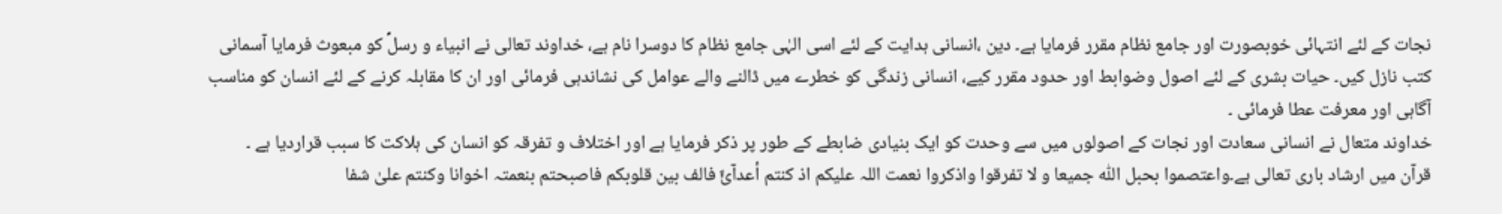نجات کے لئے انتہائی خوبصورت اور جامع نظام مقرر فرمایا ہے۔ دین ،انسانی ہدایت کے لئے اسی الہٰی جامع نظام کا دوسرا نام ہے، خداوند تعالی نے انبیاء و رسلؐ کو مبعوث فرمایا آسمانی کتب نازل کیں۔ حیات بشری کے لئے اصول وضوابط اور حدود مقرر کیے، انسانی زندگی کو خطرے میں ڈالنے والے عوامل کی نشاندہی فرمائی اور ان کا مقابلہ کرنے کے لئے انسان کو مناسب آگاہی اور معرفت عطا فرمائی ۔
خداوند متعال نے انسانی سعادت اور نجات کے اصولوں میں سے وحدت کو ایک بنیادی ضابطے کے طور پر ذکر فرمایا ہے اور اختلاف و تفرقہ کو انسان کی ہلاکت کا سبب قراردیا ہے ۔
قرآن میں ارشاد باری تعالی ہے۔واعتصموا بحبل اللّٰہ جمیعا و لا تفرقوا واذکروا نعمت اللہ علیکم اذ کنتم أعدآئً فالف بین قلوبکم فاصبحتم بنعمتہ اخوانا وکنتم علیٰ شفا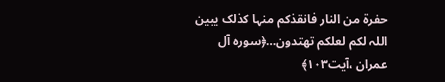حفرة من النار فانقذکم منہا کذلک یبین اللہ لکم لعلکم تھتدون…﴿سورہ آل عمران ،آیت١٠٣﴾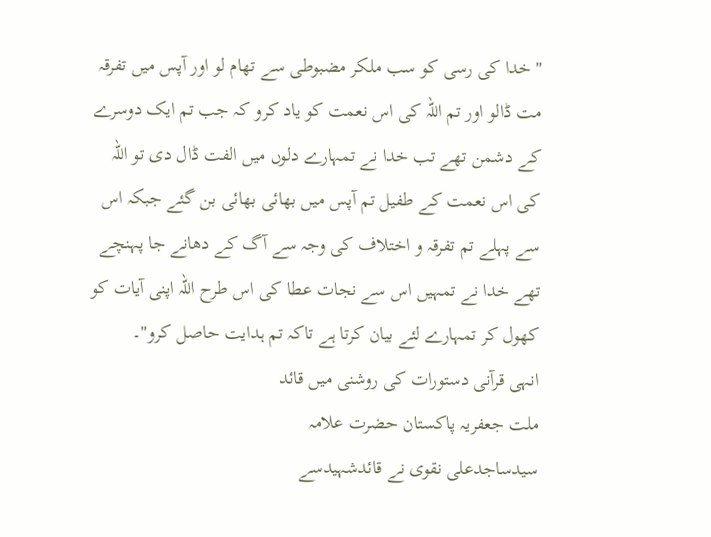"خدا کی رسی کو سب ملکر مضبوطی سے تھام لو اور آپس میں تفرقہ مت ڈالو اور تم اللہ کی اس نعمت کو یاد کرو کہ جب تم ایک دوسرے کے دشمن تھے تب خدا نے تمہارے دلوں میں الفت ڈال دی تو اللہ کی اس نعمت کے طفیل تم آپس میں بھائی بھائی بن گئے جبکہ اس سے پہلے تم تفرقہ و اختلاف کی وجہ سے آگ کے دھانے جا پہنچے تھے خدا نے تمہیں اس سے نجات عطا کی اس طرح اللہ اپنی آیات کو کھول کر تمہارے لئے بیان کرتا ہے تاکہ تم ہدایت حاصل کرو"۔
انہی قرآنی دستورات کی روشنی میں قائد
ملت جعفریہ پاکستان حضرت علامہ
سیدساجدعلی نقوی نے قائدشہیدسے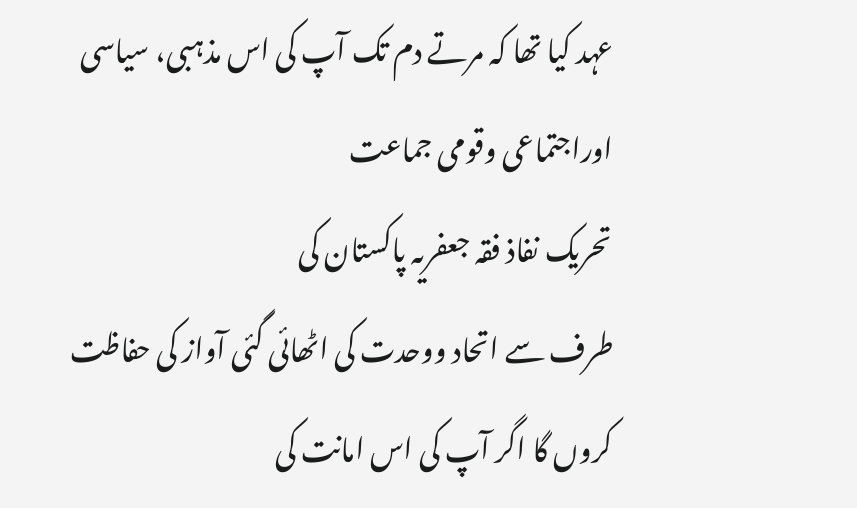عہد کیا تھا کہ مرتے دم تک آپ کی اس مذہبی، سیاسی اوراجتماعی وقومی جماعت
تحریک نفاذ فقہ جعفریہ پاکستان کی
طرف سے اتحاد ووحدت کی اٹھائی گئی آواز کی حفاظت کروں گا اگر آپ کی اس امانت کی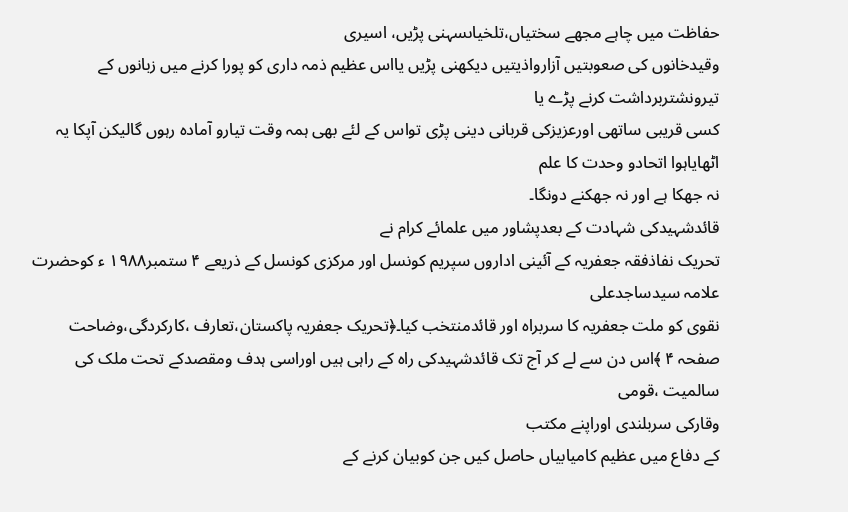حفاظت میں چاہے مجھے سختیاں،تلخیاںسہنی پڑیں، اسیری
وقیدخانوں کی صعوبتیں آزارواذیتیں دیکھنی پڑیں یااس عظیم ذمہ داری کو پورا کرنے میں زبانوں کے
تیرونشتربرداشت کرنے پڑے یا
کسی قریبی ساتھی اورعزیزکی قربانی دینی پڑی تواس کے لئے بھی ہمہ وقت تیارو آمادہ رہوں گالیکن آپکا یہ اٹھایاہوا اتحادو وحدت کا علم
نہ جھکا ہے اور نہ جھکنے دونگا۔
قائدشہیدکی شہادت کے بعدپشاور میں علمائے کرام نے
تحریک نفاذفقہ جعفریہ کے آئینی اداروں سپریم کونسل اور مرکزی کونسل کے ذریعے ۴ ستمبر۱۹۸۸ ء کوحضرت علامہ سیدساجدعلی
نقوی کو ملت جعفریہ کا سربراہ اور قائدمنتخب کیا۔﴿تحریک جعفریہ پاکستان،تعارف ،کارکردگی،وضاحت صفحہ ۴ ﴾اس دن سے لے کر آج تک قائدشہیدکی راہ کے راہی ہیں اوراسی ہدف ومقصدکے تحت ملک کی سالمیت ،قومی
وقارکی سربلندی اوراپنے مکتب
کے دفاع میں عظیم کامیابیاں حاصل کیں جن کوبیان کرنے کے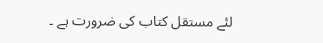لئے مستقل کتاب کی ضرورت ہے ۔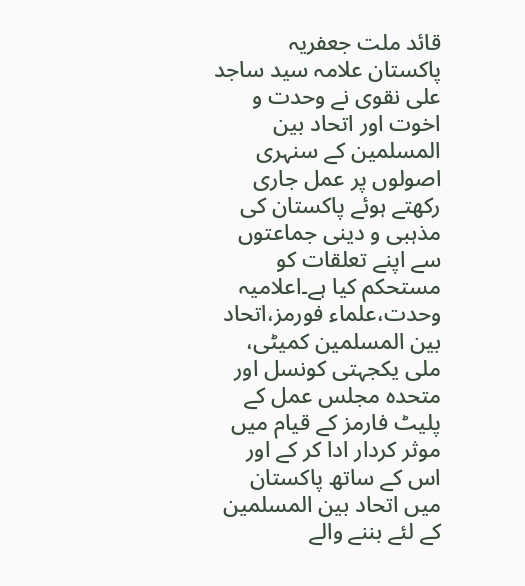قائد ملت جعفریہ پاکستان علامہ سید ساجد علی نقوی نے وحدت و اخوت اور اتحاد بین المسلمین کے سنہری اصولوں پر عمل جاری رکھتے ہوئے پاکستان کی مذہبی و دینی جماعتوں سے اپنے تعلقات کو مستحکم کیا ہے۔اعلامیہ وحدت،علماء فورمز،اتحاد بین المسلمین کمیٹی، ملی یکجہتی کونسل اور متحدہ مجلس عمل کے پلیٹ فارمز کے قیام میں موثر کردار ادا کر کے اور اس کے ساتھ پاکستان میں اتحاد بین المسلمین کے لئے بننے والے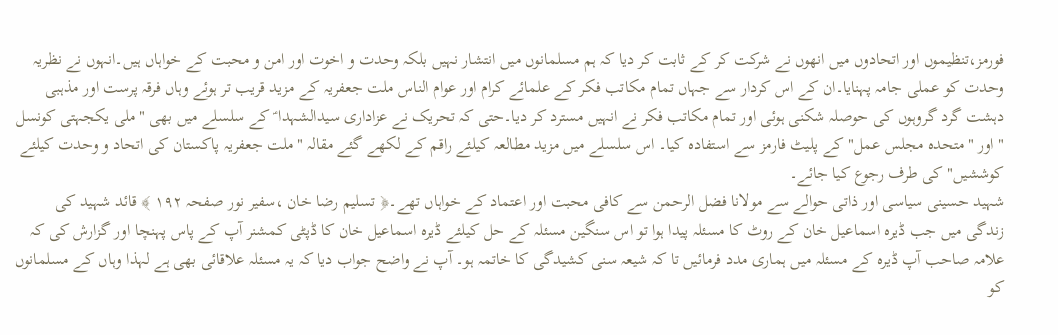فورمز،تنظیموں اور اتحادوں میں انھوں نے شرکت کر کے ثابت کر دیا کہ ہم مسلمانوں میں انتشار نہیں بلکہ وحدت و اخوت اور امن و محبت کے خواہاں ہیں۔انہوں نے نظریہ وحدت کو عملی جامہ پہنایا۔ان کے اس کردار سے جہاں تمام مکاتب فکر کے علمائے کرام اور عوام الناس ملت جعفریہ کے مزید قریب تر ہوئے وہاں فرقہ پرست اور مذہبی دہشت گرد گروہوں کی حوصلہ شکنی ہوئی اور تمام مکاتب فکر نے انہیں مسترد کر دیا۔حتی کہ تحریک نے عزاداری سیدالشہدا ؑ کے سلسلے میں بھی "ملی یکجہتی کونسل "اور "متحدہ مجلس عمل" کے پلیٹ فارمز سے استفادہ کیا۔ اس سلسلے میں مزید مطالعہ کیلئے راقم کے لکھے گئے مقالہ "ملت جعفریہ پاکستان کی اتحاد و وحدت کیلئے کوششیں" کی طرف رجوع کیا جائے۔
شہید حسینی سیاسی اور ذاتی حوالے سے مولانا فضل الرحمن سے کافی محبت اور اعتماد کے خواہاں تھے۔﴿ تسلیم رضا خان ،سفیر نور صفحہ ۱۹۲ ﴾ قائد شہید کی زندگی میں جب ڈیرہ اسماعیل خان کے روٹ کا مسئلہ پیدا ہوا تو اس سنگین مسئلہ کے حل کیلئے ڈیرہ اسماعیل خان کا ڈپٹی کمشنر آپ کے پاس پہنچا اور گزارش کی کہ علامہ صاحب آپ ڈیرہ کے مسئلہ میں ہماری مدد فرمائیں تا کہ شیعہ سنی کشیدگی کا خاتمہ ہو۔ آپ نے واضح جواب دیا کہ یہ مسئلہ علاقائی بھی ہے لہذا وہاں کے مسلمانوں کو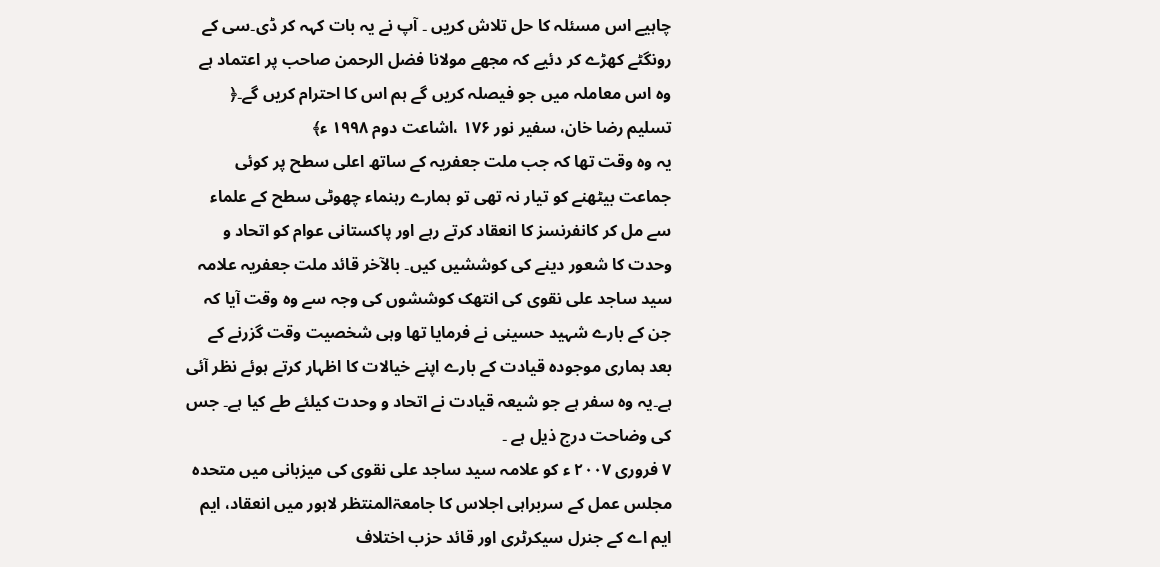چاہیے اس مسئلہ کا حل تلاش کریں ۔ آپ نے یہ بات کہہ کر ڈی۔سی کے رونگٹے کھڑے کر دئیے کہ مجھے مولانا فضل الرحمن صاحب پر اعتماد ہے وہ اس معاملہ میں جو فیصلہ کریں گے ہم اس کا احترام کریں گے۔﴿ تسلیم رضا خان، سفیر نور ۱۷۶ ،اشاعت دوم ۱۹۹۸ ء﴾
یہ وہ وقت تھا کہ جب ملت جعفریہ کے ساتھ اعلی سطح پر کوئی جماعت بیٹھنے کو تیار نہ تھی تو ہمارے رہنماء چھوٹی سطح کے علماء سے مل کر کانفرنسز کا انعقاد کرتے رہے اور پاکستانی عوام کو اتحاد و وحدت کا شعور دینے کی کوششیں کیں۔ بالآخر قائد ملت جعفریہ علامہ سید ساجد علی نقوی کی انتھک کوششوں کی وجہ سے وہ وقت آیا کہ جن کے بارے شہید حسینی نے فرمایا تھا وہی شخصیت وقت گزرنے کے بعد ہماری موجودہ قیادت کے بارے اپنے خیالات کا اظہار کرتے ہوئے نظر آئی ہے۔یہ وہ سفر ہے جو شیعہ قیادت نے اتحاد و وحدت کیلئے طے کیا ہے۔ جس کی وضاحت درج ذیل ہے ۔
۷ فروری ۲۰۰۷ ء کو علامہ سید ساجد علی نقوی کی میزبانی میں متحدہ مجلس عمل کے سربراہی اجلاس کا جامعۃالمنتظر لاہور میں انعقاد، ایم ایم اے کے جنرل سیکرٹری اور قائد حزب اختلاف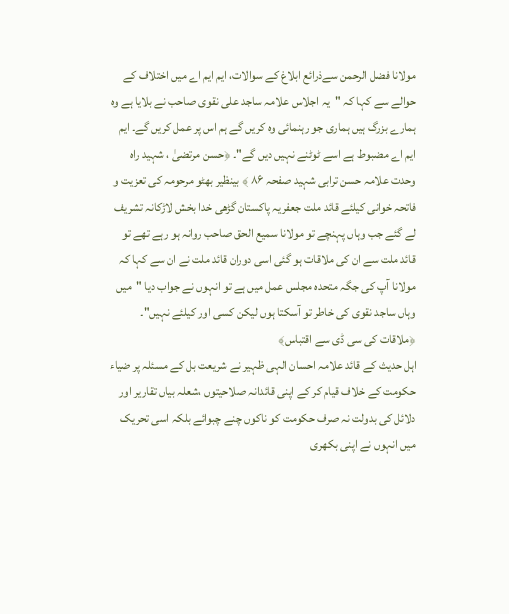مولانا فضل الرحمن سےذرائع ابلاغ کے سوالات، ایم ایم اے میں اختلاف کے حوالے سے کہا کہ "یہ اجلاس علامہ ساجد علی نقوی صاحب نے بلایا ہے وہ ہمارے بزرگ ہیں ہماری جو رہنمائی وہ کریں گے ہم اس پر عمل کریں گے۔ ایم ایم اے مضبوط ہے اسے ٹوٹنے نہیں دیں گے"۔ ﴿حسن مرتضیٰ ، شہید راہ وحدت علامہ حسن ترابی شہید صفحہ ۸۶ ﴾ بینظیر بھٹو مرحومہ کی تعزیت و فاتحہ خوانی کیلئے قائد ملت جعفریہ پاکستان گڑھی خدا بخش لاڑکانہ تشریف لے گئے جب وہاں پہنچے تو مولانا سمیع الحق صاحب روانہ ہو رہے تھے تو قائد ملت سے ان کی ملاقات ہو گئی اسی دوران قائد ملت نے ان سے کہا کہ مولانا آپ کی جگہ متحدہ مجلس عمل میں ہے تو انہوں نے جواب دیا "میں وہاں ساجد نقوی کی خاطر تو آسکتا ہوں لیکن کسی اور کیلئے نہیں"۔ ﴿ملاقات کی سی ڈی سے اقتباس﴾
اہل حدیث کے قائد علامہ احسان الہی ظہیر نے شریعت بل کے مسئلہ پر ضیاء حکومت کے خلاف قیام کر کے اپنی قائدانہ صلاحیتوں ،شعلہ بیاں تقاریر اور دلائل کی بدولت نہ صرف حکومت کو ناکوں چنے چبوائے بلکہ اسی تحریک میں انہوں نے اپنی بکھری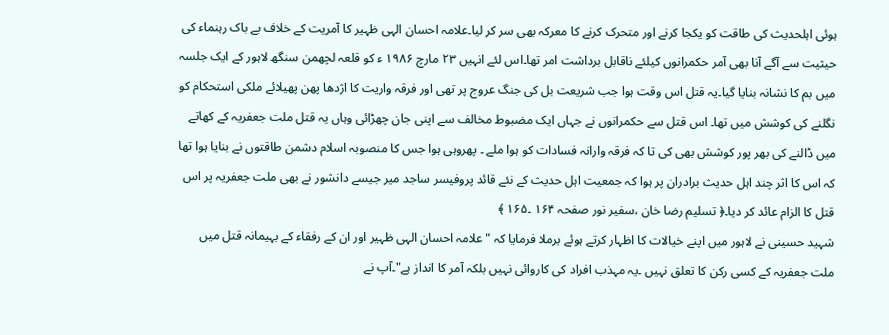ہوئی اہلحدیث کی طاقت کو یکجا کرنے اور متحرک کرنے کا معرکہ بھی سر کر لیا۔علامہ احسان الہی ظہیر کا آمریت کے خلاف بے باک رہنماء کی حیثیت سے آگے آنا بھی آمر حکمرانوں کیلئے ناقابل برداشت امر تھا۔اس لئے انہیں ۲۳ مارچ ۱۹۸۶ ء کو قلعہ لچھمن سنگھ لاہور کے ایک جلسہ میں بم کا نشانہ بنایا گیا۔یہ قتل اس وقت ہوا جب شریعت بل کی جنگ عروج پر تھی اور فرقہ واریت کا اژدھا پھن پھیلائے ملکی استحکام کو نگلنے کی کوشش میں تھا۔ اس قتل سے حکمرانوں نے جہاں ایک مضبوط مخالف سے اپنی جان چھڑائی وہاں یہ قتل ملت جعفریہ کے کھاتے میں ڈالنے کی بھر پور کوشش بھی کی تا کہ فرقہ وارانہ فسادات کو ہوا ملے ۔ پھروہی ہوا جس کا منصوبہ اسلام دشمن طاقتوں نے بنایا ہوا تھا کہ اس کا اثر چند اہل حدیث برادران پر ہوا کہ جمعیت اہل حدیث کے نئے قائد پروفیسر ساجد میر جیسے دانشور نے بھی ملت جعفریہ پر اس قتل کا الزام عائد کر دیا۔﴿ تسلیم رضا خان ،سفیر نور صفحہ ۱۶۴ ۔۱۶۵ ﴾
شہید حسینی نے لاہور میں اپنے خیالات کا اظہار کرتے ہوئے برملا فرمایا کہ "علامہ احسان الہی ظہیر اور ان کے رفقاء کے بہیمانہ قتل میں ملت جعفریہ کے کسی رکن کا تعلق نہیں ۔یہ مہذب افراد کی کاروائی نہیں بلکہ آمر کا انداز ہے"۔آپ نے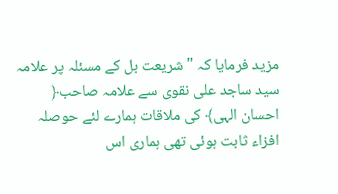مزید فرمایا کہ "شریعت بل کے مسئلہ پر علامہ سید ساجد علی نقوی سے علامہ صاحب﴿ احسان الہی﴾ کی ملاقات ہمارے لئے حوصلہ افزاء ثابت ہوئی تھی ہماری اس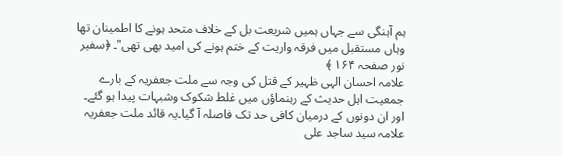ہم آہنگی سے جہاں ہمیں شریعت بل کے خلاف متحد ہونے کا اطمینان تھا وہاں مستقبل میں فرقہ واریت کے ختم ہونے کی امید بھی تھی"۔ ﴿سفیر نور صفحہ ۱۶۴ ﴾
علامہ احسان الہی ظہیر کے قتل کی وجہ سے ملت جعفریہ کے بارے جمعیت اہل حدیث کے رہنماؤں میں غلط شکوک وشبہات پیدا ہو گئے۔ اور ان دونوں کے درمیان کافی حد تک فاصلہ آ گیا۔یہ قائد ملت جعفریہ علامہ سید ساجد علی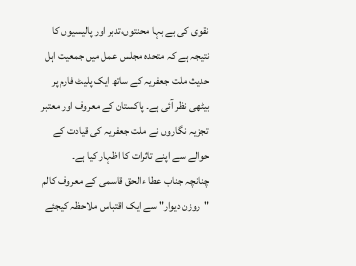نقوی کی بے بہا محنتوں،تدبر اور پالیسیوں کا نتیجہ ہے کہ متحدہ مجلس عمل میں جمعیت اہل حدیث ملت جعفریہ کے ساتھ ایک پلیٹ فارم پر بیٹھی نظر آئی ہے۔ پاکستان کے معروف اور معتبر تجزیہ نگاروں نے ملت جعفریہ کی قیادت کے حوالے سے اپنے تاثرات کا اظہار کیا ہے۔
چنانچہ جناب عطا ءالحق قاسمی کے معروف کالم "روزن دیوار" سے ایک اقتباس ملاحظہ کیجئے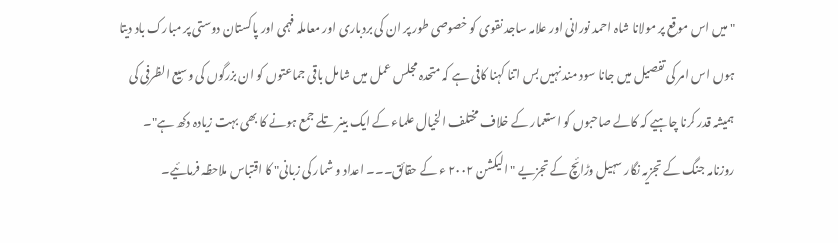"میں اس موقع پر مولانا شاہ احمد نورانی اور علامہ ساجد نقوی کو خصوصی طور پر ان کی بردباری اور معاملہ فہمی اور پاکستان دوستی پر مبارک باد دیتا ہوں اس امر کی تفصیل میں جانا سود مند نہیں بس اتنا کہنا کافی ہے کہ متحدہ مجلس عمل میں شامل باقی جماعتوں کو ان بزرگوں کی وسیع الظرفی کی ہمیشہ قدر کرنا چاہیے کہ کالے صاحبوں کو استعمار کے خلاف مختلف الخیال علماء کے ایک بینر تلے جمع ہونے کا بھی بہت زیادہ دکھ ہے"۔
روزنامہ جنگ کے تجزیہ نگار سہیل وڑائچ کے تجزیے "الیکشن ۲۰۰۲ ء کے حقائق۔۔۔ اعداد و شمار کی زبانی" کا اقتباس ملاحظہ فرمائیے۔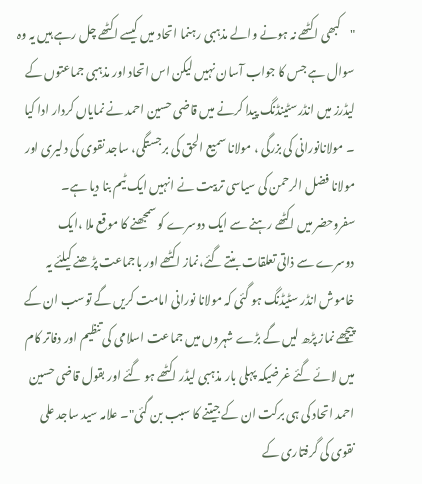"کبھی اکٹھے نہ ہونے والے مذہبی رہنما اتحاد میں کیسے اکٹھے چل رہے ہیں یہ وہ سوال ہے جس کا جواب آسان نہیں لیکن اس اتحاد اور مذہبی جماعتوں کے لیڈرز میں انڈرسٹینڈنگ پیدا کرنے میں قاضی حسین احمد نے نمایاں کردار ادا کیا ۔ مولانانورانی کی بزرگی ، مولانا سمیع الحق کی برجستگی، ساجد نقوی کی دلیری اور مولانا فضل الرحمن کی سیاسی تربیت نے انہیں ایک ٹیم بنا دیا ہے۔ سفروحضر میں اکٹھے رہنے سے ایک دوسرے کو سمجھنے کا موقع ملا ،ایک دوسرے سے ذاتی تعلقات بنتے گئے،نماز اکٹھے اور باجماعت پڑھنے کیلئے یہ خاموش انڈر سٹیڈنگ ہو گئی کہ مولانا نورانی امامت کریں گے توسب ان کے پیچھے نماز پڑھ لیں گے بڑے شہروں میں جماعت اسلامی کی تنظیم اور دفاتر کام میں لائے گئے غرضیکہ پہلی بار مذہبی لیڈر اکٹھے ہو گئے اور بقول قاضی حسین احمد اتحاد کی ہی برکت ان کے جیتنے کا سبب بن گئی"۔ علامہ سید ساجد علی نقوی کی گرفتاری کے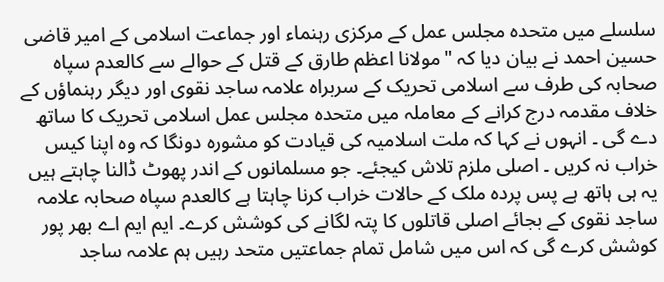سلسلے میں متحدہ مجلس عمل کے مرکزی رہنماء اور جماعت اسلامی کے امیر قاضی حسین احمد نے بیان دیا کہ "مولانا اعظم طارق کے قتل کے حوالے سے کالعدم سپاہ صحابہ کی طرف سے اسلامی تحریک کے سربراہ علامہ ساجد نقوی اور دیگر رہنماؤں کے خلاف مقدمہ درج کرانے کے معاملہ میں متحدہ مجلس عمل اسلامی تحریک کا ساتھ دے گی ۔ انہوں نے کہا کہ ملت اسلامیہ کی قیادت کو مشورہ دونگا کہ وہ اپنا کیس خراب نہ کریں ۔ اصلی ملزم تلاش کیجئے۔ جو مسلمانوں کے اندر پھوٹ ڈالنا چاہتے ہیں یہ ہی ہاتھ ہے پس پردہ ملک کے حالات خراب کرنا چاہتا ہے کالعدم سپاہ صحابہ علامہ ساجد نقوی کے بجائے اصلی قاتلوں کا پتہ لگانے کی کوشش کرے۔ ایم ایم اے بھر پور کوشش کرے گی کہ اس میں شامل تمام جماعتیں متحد رہیں ہم علامہ ساجد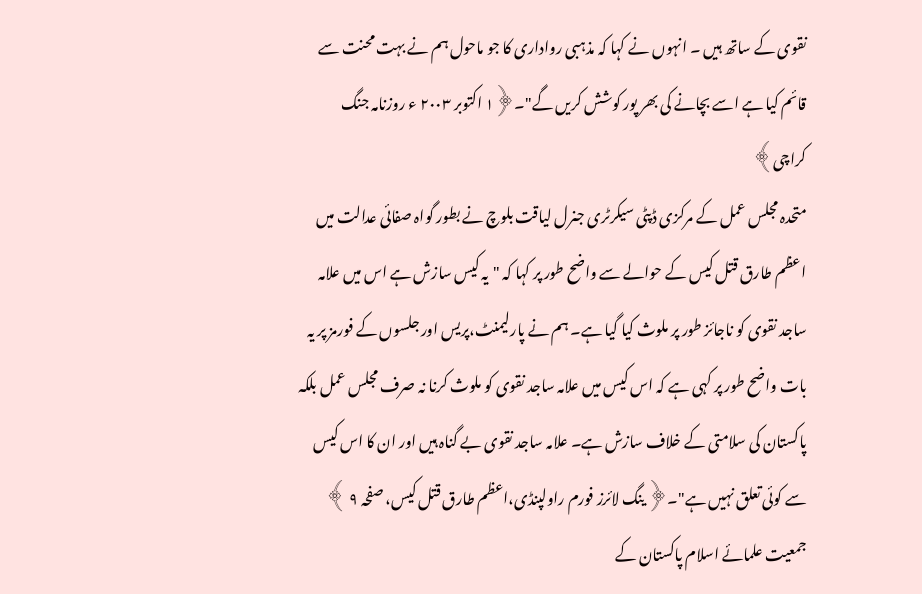نقوی کے ساتھ ہیں ۔ انہوں نے کہا کہ مذہبی رواداری کا جو ماحول ہم نے بہت محنت سے قائم کیا ہے اسے بچانے کی بھر پور کوشش کریں گے"۔﴿۱ اکتوبر ۲۰۰۳ ء روزنامہ جنگ کراچی﴾
متحدہ مجلس عمل کے مرکزی ڈپٹی سیکرٹری جنرل لیاقت بلوچ نے بطور گواہ صفائی عدالت میں اعظم طارق قتل کیس کے حوالے سے واضح طور پر کہا کہ "یہ کیس سازش ہے اس میں علامہ ساجد نقوی کو ناجائز طور پر ملوث کیا گیا ہے۔ ہم نے پارلیمنٹ،پریس اور جلسوں کے فورمز پر یہ بات واضح طور پر کہی ہے کہ اس کیس میں علامہ ساجد نقوی کو ملوث کرنا نہ صرف مجلس عمل بلکہ پاکستان کی سلامتی کے خلاف سازش ہے۔ علامہ ساجد نقوی بے گناہ ہیں اور ان کا اس کیس سے کوئی تعلق نہیں ہے"۔﴿ ینگ لائرز فورم راولپنڈی،اعظم طارق قتل کیس، صفحہ ۹ ﴾
جمعیت علمائے اسلام پاکستان کے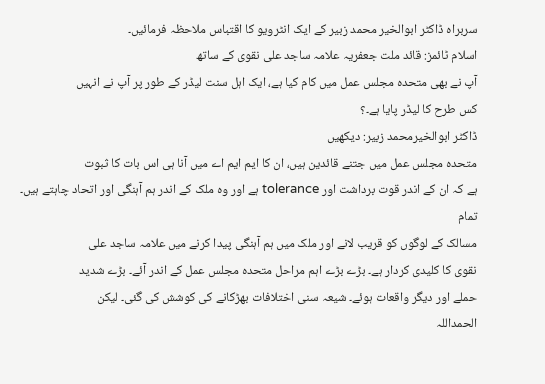سربراہ ڈاکٹر ابوالخیر محمد زبیر کے ایک انٹرویو کا اقتباس ملاحظہ فرمائیں۔
اسلام ٹائمز: قائد ملت جعفریہ علامہ ساجد علی نقوی کے ساتھ
آپ نے بھی متحدہ مجلس عمل میں کام کیا ہے، ایک اہل سنت لیڈر کے طور پر آپ نے انہیں
کس طرح کا لیڈر پایا ہے۔؟
ڈاکٹر ابوالخیرمحمد زبیر: دیکھیں
متحدہ مجلس عمل میں جتنے قائدین ہیں، ان کا ایم ایم اے میں آنا ہی اس بات کا ثبوت
ہے کہ ان کے اندر قوت برداشت اور tolerance ہے اور وہ ملک کے اندر ہم آہنگی اور اتحاد چاہتے ہیں۔ تمام
مسالک کے لوگوں کو قریب لانے اور ملک میں ہم آہنگی پیدا کرنے میں علامہ ساجد علی
نقوی کا کلیدی کردار ہے۔ بڑے بڑے اہم مراحل متحدہ مجلس عمل کے اندر آئے۔ بڑے شدید
حملے اور دیگر واقعات ہوئے۔ شیعہ سنی اختلافات بھڑکانے کی کوشش کی گئی۔ لیکن
الحمداللہ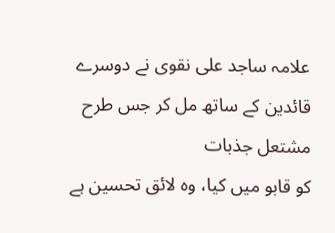علامہ ساجد علی نقوی نے دوسرے قائدین کے ساتھ مل کر جس طرح مشتعل جذبات
کو قابو میں کیا، وہ لائق تحسین ہے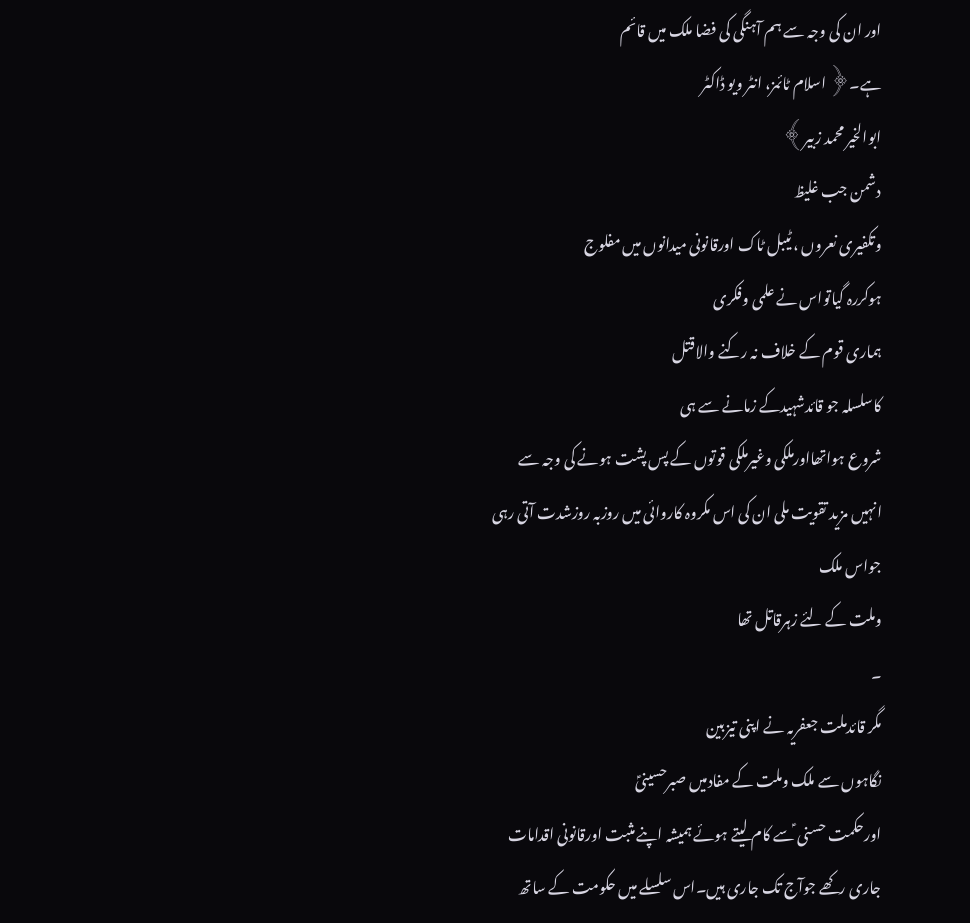اور ان کی وجہ سے ہم آہنگی کی فضا ملک میں قائم
ہے۔﴿ اسلام ٹائمز، انٹر ویو ڈاکٹر
ابوالخیر محمد زبیر﴾
دشمن جب غلیظ
وتکفیری نعروں ، ٹیبل ٹاک اورقانونی میدانوں میں مفلوج
ہوکررہ گیاتواس نے علمی وفکری
ہماری قوم کے خلاف نہ رکنے والاقتل
کاسلسلہ جو قائدشہیدکے زمانے سے ہی
شروع ہواتھااورملکی وغیرملکی قوتوں کے پس پشت ہونے کی وجہ سے انہیں مزید تقویت ملی ان کی اس مکروہ کاروائی میں روزبہ روزشدت آتی رہی جواس ملک
وملت کے لئے زہرقاتل تھا
۔
مگر قائدملت جعفریہ نے اپنی تیزبین
نگاہوں سے ملک وملت کے مفادمیں صبرحسینیؑ
اورحکمت حسنی ؑسے کام لیتے ہوئے ہمیشہ اپنے مثبت اورقانونی اقدامات جاری رکھے جوآج تک جاری ہیں۔اس سلسلے میں حکومت کے ساتھ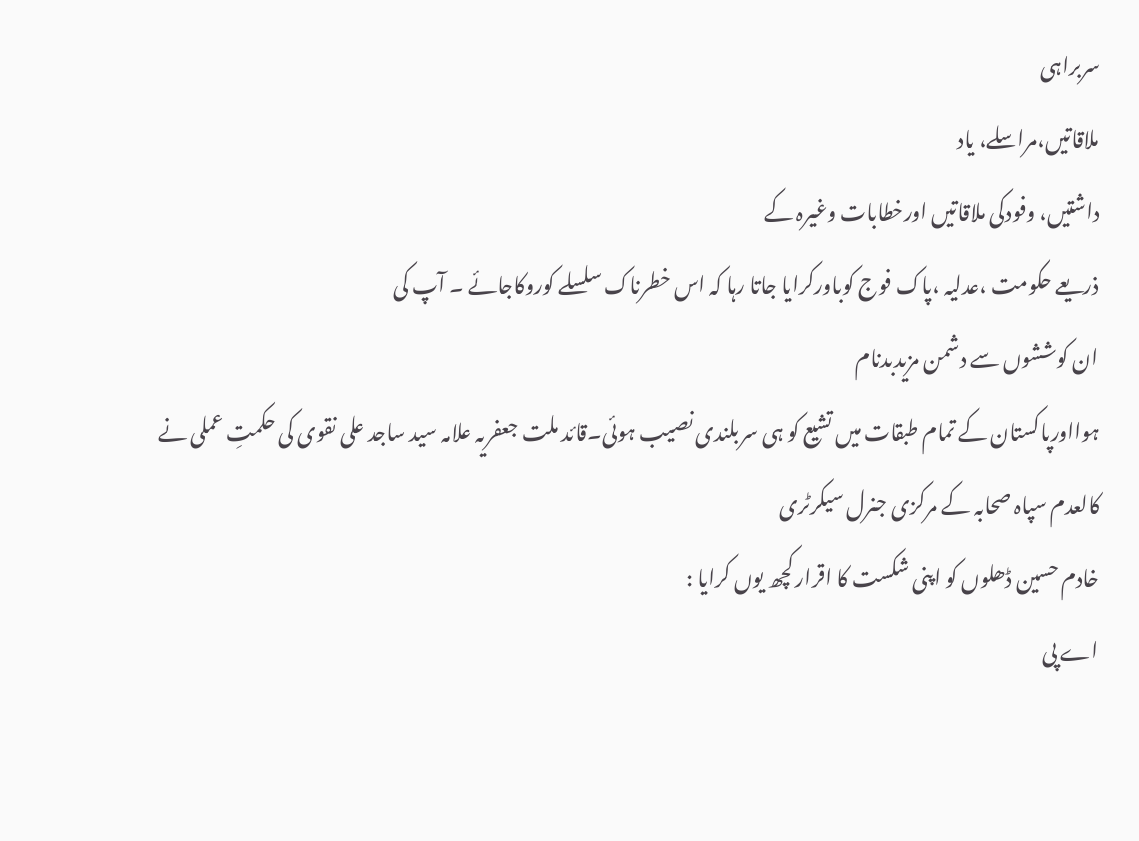سربراہی
ملاقاتیں،مراسلے، یاد
داشتیں، وفودکی ملاقاتیں اورخطابات وغیرہ کے
ذریعے حکومت ،عدلیہ ،پاک فوج کوباورکرایا جاتا رہا کہ اس خطرناک سلسلے کوروکاجائے ۔ آپ کی
ان کوششوں سے دشمن مزیدبدنام
ہوااورپاکستان کے تمام طبقات میں تشیع کو ہی سربلندی نصیب ہوئی۔قائد ملت جعفریہ علامہ سید ساجد علی نقوی کی حکمتِ عملی نے کالعدم سپاہ صحابہ کے مرکزی جنرل سیکرٹری
خادم حسین ڈھلوں کو اپنی شکست کا اقرار کچھ یوں کرایا :
اے پی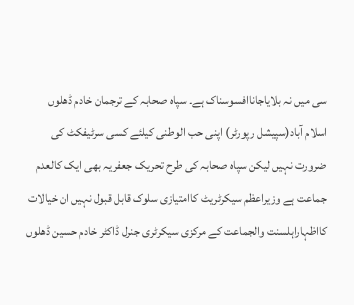سی میں نہ بلایاجاناافسوسناک ہے۔ سپاہ صحابہ کے ترجمان خادم ڈھلوں
اسلام آباد(سپیشل رپورٹر) اپنی حب الوطنی کیلئے کسی سرٹیفکٹ کی ضرورت نہیں لیکن سپاہ صحابہ کی طرح تحریک جعفریہ بھی ایک کالعدم جماعت ہے وزیراعظم سیکرٹریٹ کاامتیازی سلوک قابل قبول نہیں ان خیالات کااظہاراہلسنت والجماعت کے مرکزی سیکرٹری جنرل ڈاکٹر خادم حسین ڈھلوں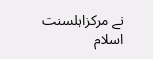نے مرکزاہلسنت اسلام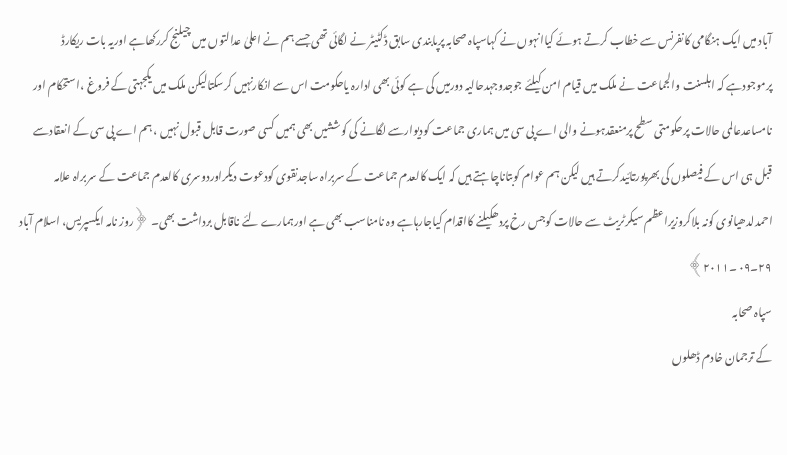آباد میں ایک ہنگامی کانفرنس سے خطاب کرتے ہوئے کیاانہوں نے کہاسپاہ صحابہ پرپابندی سابق ڈکٹیٹر نے لگائی تھی جسے ہم نے اعلیٰ عدالتوں میں چیلنج کررکھاہے اوریہ بات ریکارڈ پرموجودہے کہ اہلسنت والجماعت نے ملک میں قیام امن کیلئے جوجدوجہدحالیہ دورمیں کی ہے کوئی بھی ادارہ یاحکومت اس سے انکارنہیں کرسکتالیکن ملک میں یکجہتی کے فروغ ،استحکام اور نامساعدعالمی حالات پرحکومتی سطح پرمنعقدہونے والی اے پی سی میں ہماری جماعت کودیوارسے لگانے کی کوششیں بھی ہمیں کسی صورت قابل قبول نہیں ، ہم اے پی سی کے انعقادسے قبل ہی اس کے فیصلوں کی بھرپورتائیدکرتے ہیں لیکن ہم عوام کوبتاناچاہتے ہیں کہ ایک کالعدم جماعت کے سربراہ ساجدنقوی کودعوت دیکراوردوسری کالعدم جماعت کے سربراہ علامہ احمدلدھیانوی کونہ بلاکروزیراعظم سیکرٹریٹ سے حالات کوجس رخ پردھکیلنے کااقدام کیاجارہاہے وہ نامناسب بھی ہے اورہمارے لئے ناقابل برداشت بھی۔ ﴿روز نامہ ایکسپریس، اسلام آباد ۲۹۔۰۹ ۔۲۰۱۱﴾
سپاہ صحابہ
کے ترجمان خادم ڈھلوں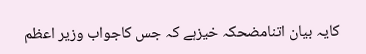کایہ بیان اتنامضحکہ خیزہے کہ جس کاجواب وزیر اعظم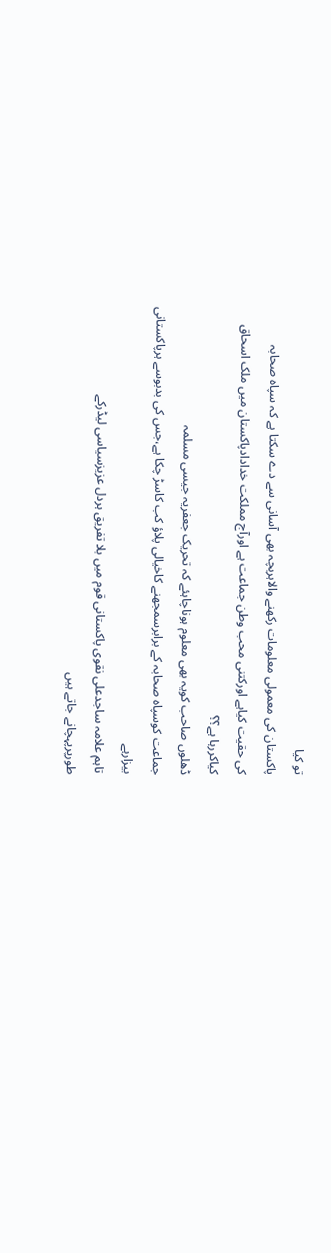تو کیا
پاکستان کی معمولی معلومات رکھنے والاہربچہ بھی آسانی سے دے سکتا ہے کہ سپاہ صحابہ
کی حقیت کیاہے اورکتنی محب وطن جماعت ہے اورآج مملکت خدادادپاکستان میں ملک اسحاق
کیاکررہا ہے؟؟
ڈھلوں صاحب کویہ بھی معلوم ہوناچاہئے کہ تحریک جعفریہ جیسی مسلمہ
جماعت کوسپاہ صحابہ کے برابرسمجھنے کاخیالی پلاؤ کب کاسڑ چکا ہے،جس کی بدبوسے ہرپاکستانی
بیزارہے
تاہم علامہ ساجدعلی نقوی پاکستانی قوم میں بلا تفریق ہردل عزیزسیاسی لیڈرکے
طورپرپہچانے جاتے ہیں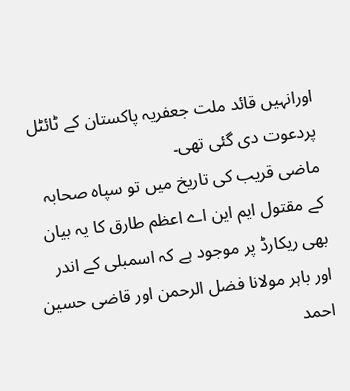اورانہیں قائد ملت جعفریہ پاکستان کے ٹائٹل پردعوت دی گئی تھی۔
ماضی قریب کی تاریخ میں تو سپاہ صحابہ کے مقتول ایم این اے اعظم طارق کا یہ بیان بھی ریکارڈ پر موجود ہے کہ اسمبلی کے اندر اور باہر مولانا فضل الرحمن اور قاضی حسین احمد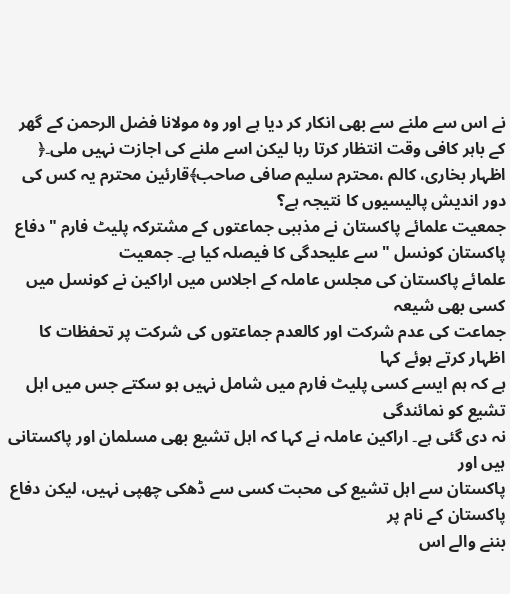نے اس سے ملنے سے بھی انکار کر دیا ہے اور وہ مولانا فضل الرحمن کے گھر کے باہر کافی وقت انتظار کرتا رہا لیکن اسے ملنے کی اجازت نہیں ملی۔﴿ اظہار بخاری، کالم ،محترم سلیم صافی صاحب﴾قارئین محترم یہ کس کی دور اندیش پالیسیوں کا نتیجہ ہے؟
جمعیت علمائے پاکستان نے مذہبی جماعتوں کے مشترکہ پلیٹ فارم "دفاع پاکستان کونسل "سے علیحدگی کا فیصلہ کیا ہے۔ جمعیت
علمائے پاکستان کی مجلس عاملہ کے اجلاس میں اراکین نے کونسل میں کسی بھی شیعہ
جماعت کی عدم شرکت اور کالعدم جماعتوں کی شرکت پر تحفظات کا اظہار کرتے ہوئے کہا
ہے کہ ہم ایسے کسی پلیٹ فارم میں شامل نہیں ہو سکتے جس میں اہل تشیع کو نمائندگی
نہ دی گئی ہے۔ اراکین عاملہ نے کہا کہ اہل تشیع بھی مسلمان اور پاکستانی ہیں اور
پاکستان سے اہل تشیع کی محبت کسی سے ڈھکی چھپی نہیں، لیکن دفاع پاکستان کے نام پر
بننے والے اس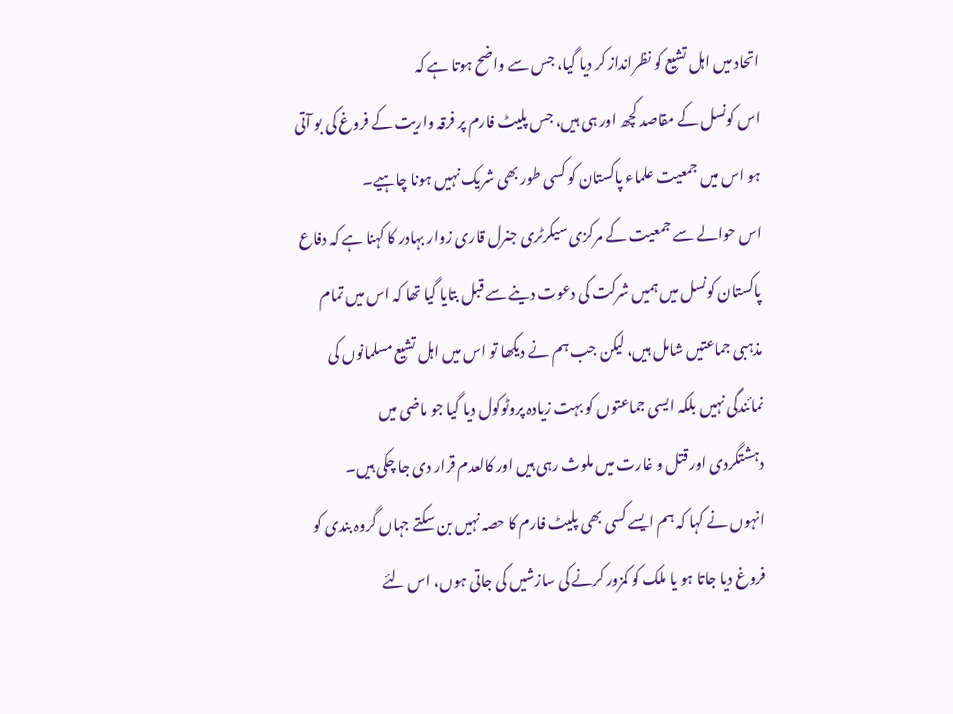اتحاد میں اہل تشیع کو نظرانداز کر دیا گیا، جس سے واضح ہوتا ہے کہ
اس کونسل کے مقاصد کچھ اور ہی ہیں، جس پلیٹ فارم پر فرقہ واریت کے فروغ کی بو آتی
ہو اس میں جمعیت علماء پاکستان کو کسی طور بھی شریک نہیں ہونا چاہیے۔
اس حوالے سے جمعیت کے مرکزی سیکرٹری جنرل قاری زوار بہادر کا کہنا ہے کہ دفاع
پاکستان کونسل میں ہمیں شرکت کی دعوت دینے سے قبل بتایا گیا تھا کہ اس میں تمام
مذہبی جماعتیں شامل ہیں، لیکن جب ہم نے دیکھا تو اس میں اہل تشیع مسلمانوں کی
نمائندگی نہیں بلکہ ایسی جماعتوں کو بہت زیادہ پروٹوکول دیا گیا جو ماضی میں
دہشتگردی اور قتل و غارت میں ملوث رہی ہیں اور کالعدم قرار دی جا چکی ہیں۔
انہوں نے کہا کہ ہم ایسے کسی بھی پلیٹ فارم کا حصہ نہیں بن سکتے جہاں گروہ بندی کو
فروغ دیا جاتا ہو یا ملک کو کمزور کرنے کی سازشیں کی جاتی ہوں، اس لئے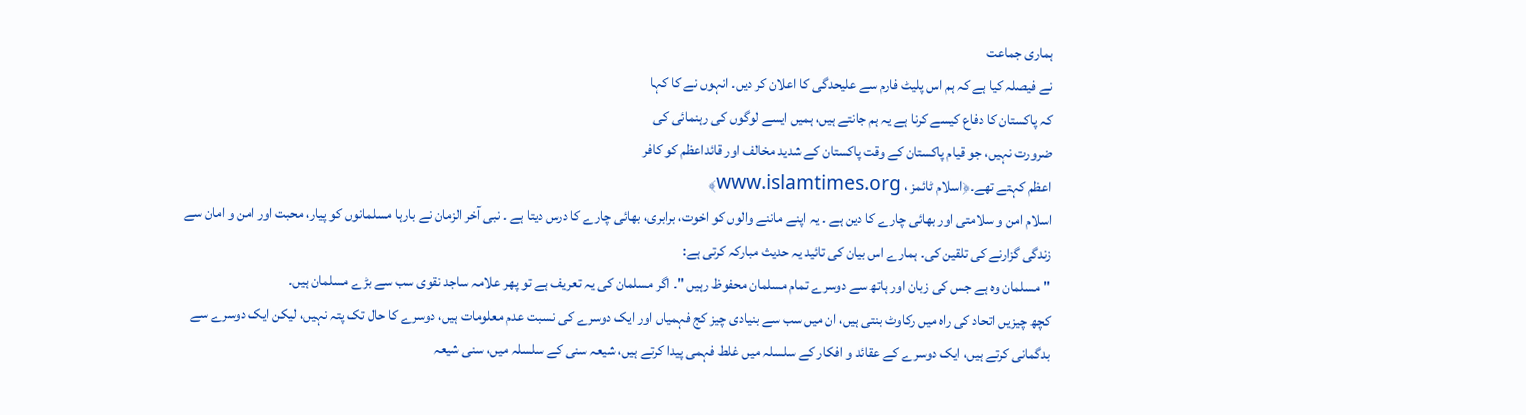ہماری جماعت
نے فیصلہ کیا ہے کہ ہم اس پلیٹ فارم سے علیحدگی کا اعلان کر دیں۔ انہوں نے کا کہا
کہ پاکستان کا دفاع کیسے کرنا ہے یہ ہم جانتے ہیں، ہمیں ایسے لوگوں کی رہنمائی کی
ضرورت نہیں، جو قیام پاکستان کے وقت پاکستان کے شدید مخالف اور قائداعظم کو کافر
اعظم کہتے تھے۔﴿اسلام ٹائمز ، www.islamtimes.org﴾
اسلام امن و سلامتی اور بھائی چارے کا دین ہے ۔ یہ اپنے ماننے والوں کو اخوت، برابری، بھائی چارے کا درس دیتا ہے ۔ نبی آخر الزمان نے بارہا مسلمانوں کو پیار، محبت اور امن و امان سے زندگی گزارنے کی تلقین کی۔ ہمارے اس بیان کی تائید یہ حدیث مبارکہ کرتی ہے:
"مسلمان وہ ہے جس کی زبان اور ہاتھ سے دوسرے تمام مسلمان محفوظ رہیں "۔ اگر مسلمان کی یہ تعریف ہے تو پھر علامہ ساجد نقوی سب سے بڑے مسلمان ہیں۔
کچھ چیزیں اتحاد کی راہ میں رکاوٹ بنتی ہیں، ان میں سب سے بنیادی چیز کج فہمیاں اور ایک دوسرے کی نسبت عدم معلومات ہیں، دوسرے کا حال تک پتہ نہیں، لیکن ایک دوسرے سے بدگمانی کرتے ہیں، ایک دوسرے کے عقائد و افکار کے سلسلہ میں غلط فہمی پیدا کرتے ہیں، شیعہ سنی کے سلسلہ میں، سنی شیعہ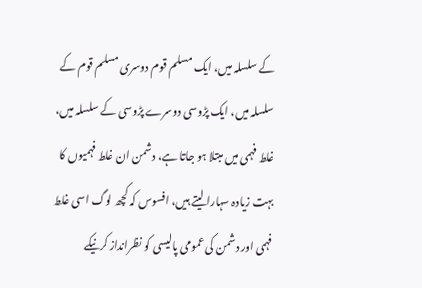کے سلسلہ میں، ایک مسلم قوم دوسری مسلم قوم کے سلسلہ میں، ایک پڑوسی دوسرے پڑوسی کے سلسلہ میں، غلط فہمی میں مبتلا ہو جاتا ہے، دشمن ان غلط فہمیوں کا بہت زیادہ سہارا لیتے ہیں، افسوس کہ کچھ لوگ اسی غلط فہمی اور دشمن کی عمومی پالیسی کو نظرانداز کرنیکے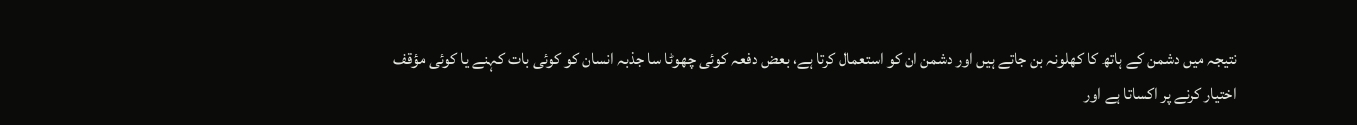نتیجہ میں دشمن کے ہاتھ کا کھلونہ بن جاتے ہیں اور دشمن ان کو استعمال کرتا ہے، بعض دفعہ کوئی چھوٹا سا جذبہ انسان کو کوئی بات کہنے یا کوئی مؤقف اختیار کرنے پر اکساتا ہے اور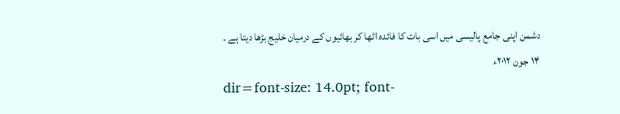دشمن اپنی جامع پالیسی میں اسی بات کا فائدہ اٹھا کر بھائیوں کے درمیان خلیج بڑھا دیتا ہے ۔
۱۴ جون ۲۰۱۲ء
dir=font-size: 14.0pt; font-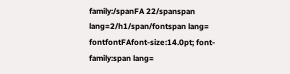family:/spanFA 22/spanspan lang=2/h1/span/fontspan lang= fontfontFAfont-size:14.0pt; font-family:span lang=